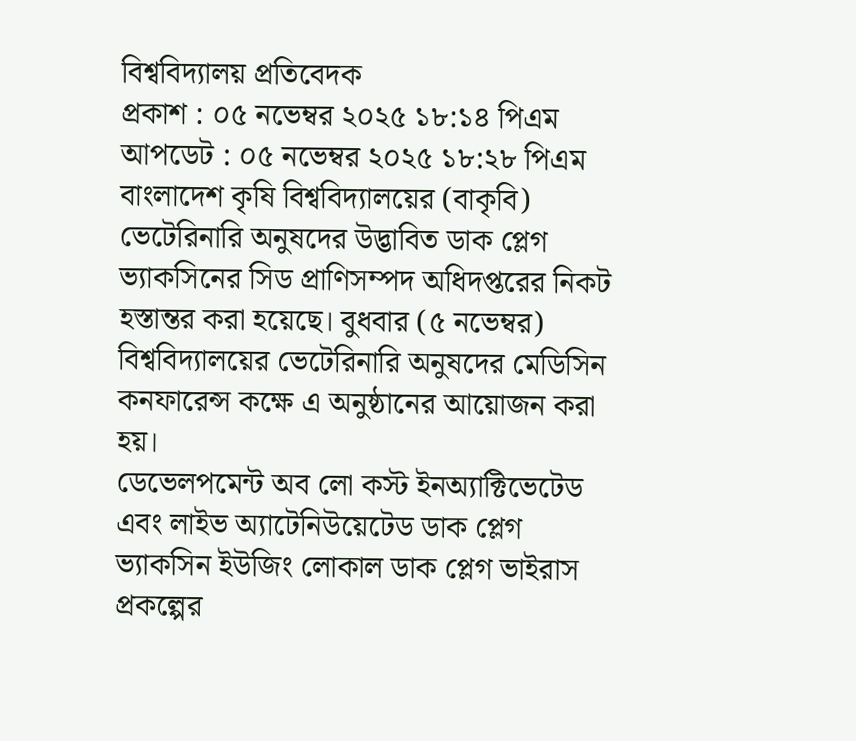বিশ্ববিদ্যালয় প্রতিবেদক
প্রকাশ : ০৫ নভেম্বর ২০২৫ ১৮:১৪ পিএম
আপডেট : ০৫ নভেম্বর ২০২৫ ১৮:২৮ পিএম
বাংলাদেশ কৃষি বিশ্ববিদ্যালয়ের (বাকৃবি) ভেটেরিনারি অনুষদের উদ্ভাবিত ডাক প্লেগ ভ্যাকসিনের সিড প্রাণিসম্পদ অধিদপ্তরের নিকট হস্তান্তর করা হয়েছে। বুধবার (৫ নভেম্বর) বিশ্ববিদ্যালয়ের ভেটেরিনারি অনুষদের মেডিসিন কনফারেন্স কক্ষে এ অনুষ্ঠানের আয়োজন করা হয়।
ডেভেলপমেন্ট অব লো কস্ট ইনঅ্যাক্টিভেটেড এবং লাইভ অ্যাটেনিউয়েটেড ডাক প্লেগ ভ্যাকসিন ইউজিং লোকাল ডাক প্লেগ ভাইরাস প্রকল্পের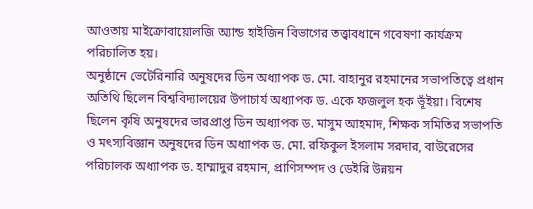আওতায় মাইক্রোবায়োলজি অ্যান্ড হাইজিন বিভাগের তত্ত্বাবধানে গবেষণা কার্যক্রম পরিচালিত হয়।
অনুষ্ঠানে ভেটেরিনারি অনুষদের ডিন অধ্যাপক ড. মো. বাহানুর রহমানের সভাপতিত্বে প্রধান অতিথি ছিলেন বিশ্ববিদ্যালয়ের উপাচার্য অধ্যাপক ড. একে ফজলুল হক ভূঁইয়া। বিশেষ ছিলেন কৃষি অনুষদের ভারপ্রাপ্ত ডিন অধ্যাপক ড. মাসুম আহমাদ, শিক্ষক সমিতির সভাপতি ও মৎস্যবিজ্ঞান অনুষদের ডিন অধ্যাপক ড. মো. রফিকুল ইসলাম সরদার, বাউরেসের পরিচালক অধ্যাপক ড. হাম্মাদুর রহমান, প্রাণিসম্পদ ও ডেইরি উন্নয়ন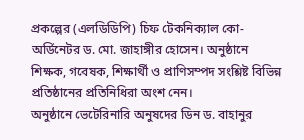প্রকল্পের (এলডিডিপি) চিফ টেকনিক্যাল কো-অর্ডিনেটর ড. মো. জাহাঙ্গীর হোসেন। অনুষ্ঠানে শিক্ষক, গবেষক, শিক্ষার্থী ও প্রাণিসম্পদ সংশ্লিষ্ট বিভিন্ন প্রতিষ্ঠানের প্রতিনিধিরা অংশ নেন।
অনুষ্ঠানে ভেটেরিনারি অনুষদের ডিন ড. বাহানুর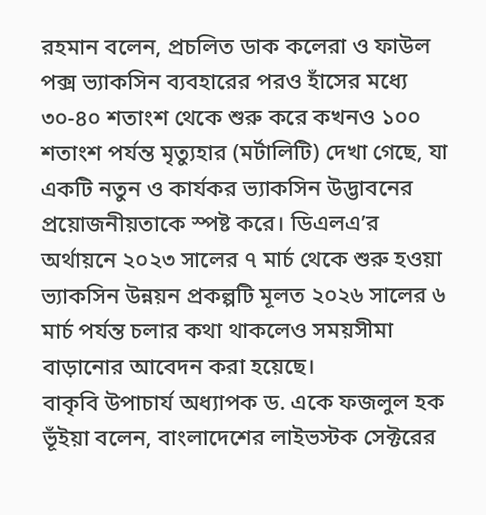রহমান বলেন, প্রচলিত ডাক কলেরা ও ফাউল পক্স ভ্যাকসিন ব্যবহারের পরও হাঁসের মধ্যে ৩০-৪০ শতাংশ থেকে শুরু করে কখনও ১০০ শতাংশ পর্যন্ত মৃত্যুহার (মর্টালিটি) দেখা গেছে, যা একটি নতুন ও কার্যকর ভ্যাকসিন উদ্ভাবনের প্রয়োজনীয়তাকে স্পষ্ট করে। ডিএলএ’র অর্থায়নে ২০২৩ সালের ৭ মার্চ থেকে শুরু হওয়া ভ্যাকসিন উন্নয়ন প্রকল্পটি মূলত ২০২৬ সালের ৬ মার্চ পর্যন্ত চলার কথা থাকলেও সময়সীমা বাড়ানোর আবেদন করা হয়েছে।
বাকৃবি উপাচার্য অধ্যাপক ড. একে ফজলুল হক ভূঁইয়া বলেন, বাংলাদেশের লাইভস্টক সেক্টরের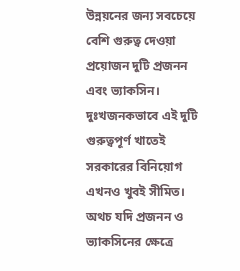উন্নয়নের জন্য সবচেয়ে বেশি গুরুত্ব দেওয়া প্রয়োজন দুটি প্রজনন এবং ভ্যাকসিন। দুঃখজনকভাবে এই দুটি গুরুত্বপূর্ণ খাতেই সরকারের বিনিয়োগ এখনও খুবই সীমিত। অথচ যদি প্রজনন ও ভ্যাকসিনের ক্ষেত্রে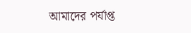আমাদের পর্যাপ্ত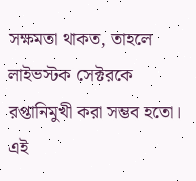সক্ষমতা থাকত, তাহলে লাইভস্টক সেক্টরকে রপ্তানিমুখী করা সম্ভব হতো। এই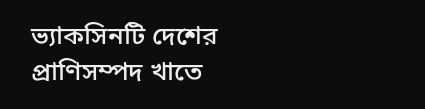ভ্যাকসিনটি দেশের প্রাণিসম্পদ খাতে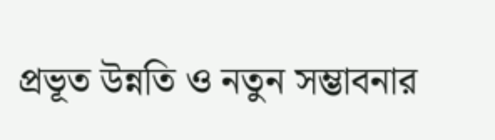প্রভূত উন্নতি ও নতুন সম্ভাবনার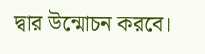দ্বার উন্মোচন করবে।